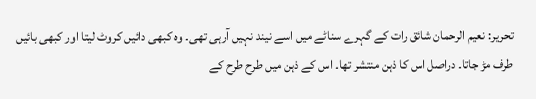تحریر: نعیم الرحمان شائق رات کے گہرے سناٹے میں اسے نیند نہیں آرہی تھی۔ وہ کبھی دائیں کروٹ لیتا اور کبھی بائیں طرف مڑ جاتا۔ دراصل اس کا ذہن منتشر تھا۔ اس کے ذہن میں طرح طرح کے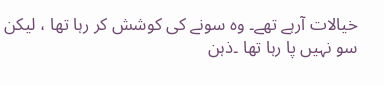خیالات آرہے تھے۔ وہ سونے کی کوشش کر رہا تھا ، لیکن سو نہیں پا رہا تھا ۔ذہن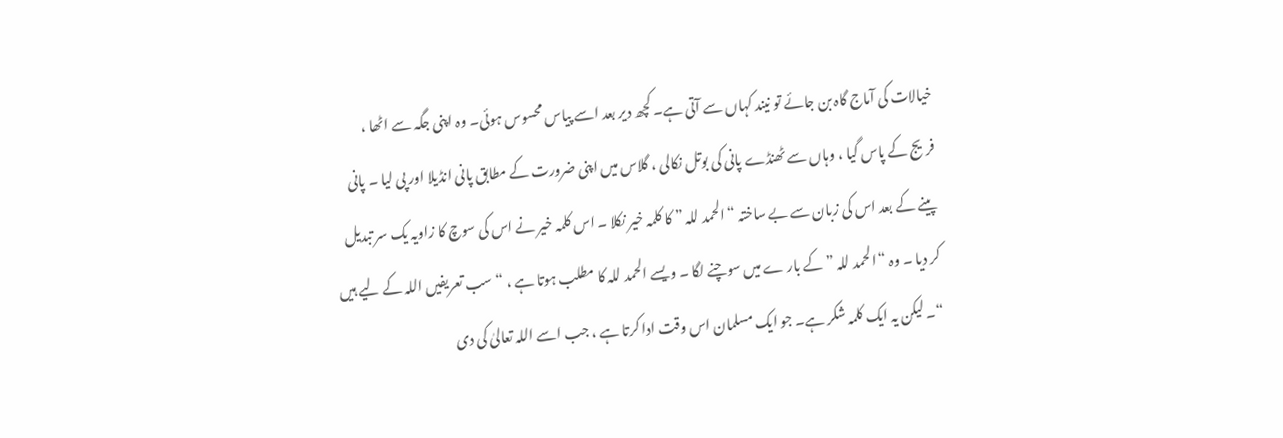خیالات کی آماج گاہ بن جائے تو نیند کہاں سے آتی ہے۔ کچھ دیر بعد اسے پیاس محسوس ہوئی۔ وہ اپنی جگہ سے اٹھا ، فریج کے پاس گیا ، وہاں سے ٹھنڈے پانی کی بوتل نکالی ، گلاس میں اپنی ضرورت کے مطابق پانی انڈیلا اور پی لیا ۔ پانی پینے کے بعد اس کی زبان سے بے ساختہ “الحمد للہ ” کا کلمہ خیر نکلا ۔ اس کلمہ خیر نے اس کی سوچ کا زاویہ یک سر تبدیل کر دیا ۔ وہ “الحمد للہ ” کے بار ے میں سوچنے لگا ۔ ویسے الحمد للہ کا مطلب ہوتا ہے ، “سب تعریفیں اللہ کے لیے ہیں “۔ لیکن یہ ایک کلمہ شکر ہے۔ جو ایک مسلمان اس وقت ادا کرتا ہے ، جب اسے اللہ تعالیٰ کی دی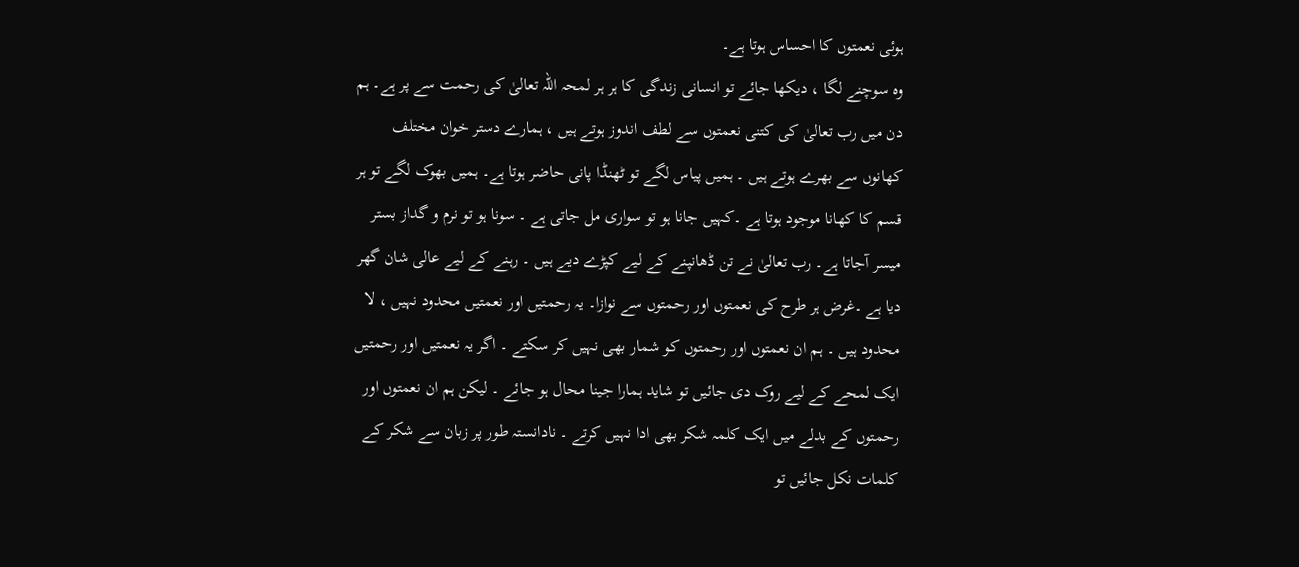ہوئی نعمتوں کا احساس ہوتا ہے۔
وہ سوچنے لگا ، دیکھا جائے تو انسانی زندگی کا ہر ہر لمحہ اللہ تعالیٰ کی رحمت سے پر ہے۔ ہم دن میں رب تعالیٰ کی کتنی نعمتوں سے لطف اندوز ہوتے ہیں ، ہمارے دستر خوان مختلف کھانوں سے بھرے ہوتے ہیں ۔ ہمیں پیاس لگے تو ٹھنڈا پانی حاضر ہوتا ہے۔ ہمیں بھوک لگے تو ہر قسم کا کھانا موجود ہوتا ہے ۔کہیں جانا ہو تو سواری مل جاتی ہے ۔ سونا ہو تو نرم و گداز بستر میسر آجاتا ہے۔ رب تعالیٰ نے تن ڈھانپنے کے لیے کپڑے دیے ہیں ۔ رہنے کے لیے عالی شان گھر دیا ہے ۔غرض ہر طرح کی نعمتوں اور رحمتوں سے نوازا۔ یہ رحمتیں اور نعمتیں محدود نہیں ، لا محدود ہیں ۔ ہم ان نعمتوں اور رحمتوں کو شمار بھی نہیں کر سکتے ۔ اگر یہ نعمتیں اور رحمتیں ایک لمحے کے لیے روک دی جائیں تو شاید ہمارا جینا محال ہو جائے ۔ لیکن ہم ان نعمتوں اور رحمتوں کے بدلے میں ایک کلمہ شکر بھی ادا نہیں کرتے ۔ نادانستہ طور پر زبان سے شکر کے کلمات نکل جائیں تو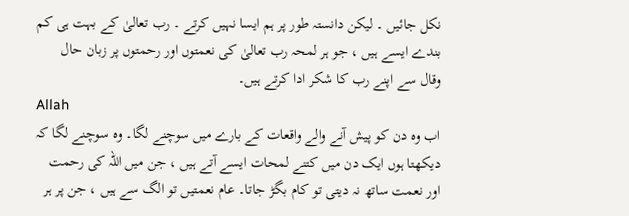نکل جائیں ۔ لیکن دانستہ طور پر ہم ایسا نہیں کرتے ۔ رب تعالیٰ کے بہت ہی کم بندے ایسے ہیں ، جو ہر لمحہ رب تعالیٰ کی نعمتوں اور رحمتوں پر زبان حال وقال سے اپنے رب کا شکر ادا کرتے ہیں۔
Allah
اب وہ دن کو پیش آنے والے واقعات کے بارے میں سوچنے لگا۔ وہ سوچنے لگا کہ دیکھتا ہوں ایک دن میں کتنے لمحات ایسے آتے ہیں ، جن میں اللہ کی رحمت اور نعمت ساتھ نہ دیتی تو کام بگڑ جاتا۔ عام نعمتیں تو الگ سے ہیں ، جن پر ہر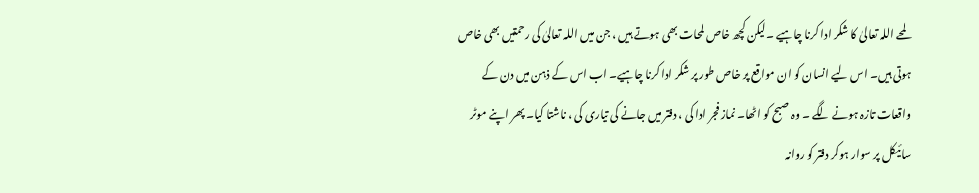لمحے اللہ تعالیٰ کا شکر ادا کرنا چاہیے ۔لیکن کچھ خاص لمحات بھی ہوتے ہیں ، جن میں اللہ تعالیٰ کی رحمتیں بھی خاص ہوتی ہیں۔ اس لیے انسان کو ان مواقع پر خاص طور پر شکر ادا کرنا چاہیے۔ اب اس کے ذہن میں دن کے واقعات تازہ ہونے لگے ۔ وہ صبح کو اٹھا۔ نماز فجر ادا کی ، دفتر میں جانے کی تیاری کی ، ناشتا کیا۔ پھر اپنے موٹر سائیکل پر سوار ہوکر دفتر کو روانہ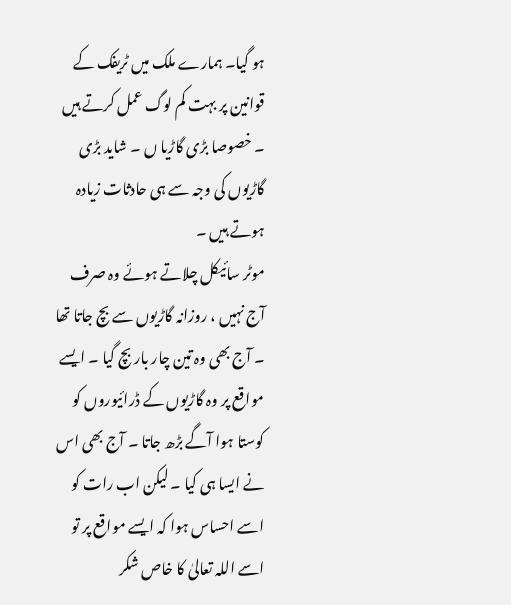ہو گیا۔ ہمارے ملک میں ٹریفک کے قوانین پر بہت کم لوگ عمل کرتے ہیں ۔ خصوصا بڑی گاڑیا ں ۔ شاید بڑی گاڑیوں کی وجہ سے ہی حادثات زیادہ ہوتے ہیں ۔
موٹر سائیکل چلاتے ہوئے وہ صرف آج نہیں ، روزانہ گاڑیوں سے بچ جاتا تھا ۔ آج بھی وہ تین چار بار بچ گیا ۔ ایسے مواقع پر وہ گاڑیوں کے ڈرائیوروں کو کوستا ہوا آگے بڑھ جاتا ۔ آج بھی اس نے ایسا ہی کیا ۔ لیکن اب رات کو اسے احساس ہوا کہ ایسے مواقع پر تو اسے اللہ تعالیٰ کا خاص شکر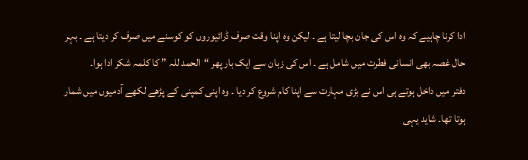ادا کرنا چاہیے کہ وہ اس کی جان بچا لیتا ہے ۔ لیکن وہ اپنا وقت صرف ڈرائیوروں کو کوسنے میں صرف کر دیتا ہے ۔ بہر حال غصہ بھی انسانی فطرت میں شامل ہے ۔ اس کی زبان سے ایک بار پھر “الحمد للہ ” کا کلمہ شکر ادا ہوا۔
دفتر میں داخل ہوتے ہی اس نے بڑی مہارت سے اپنا کام شروع کر دیا ۔ وہ اپنی کمپنی کے پڑھے لکھے آدمیوں میں شمار ہوتا تھا۔ شاید یہی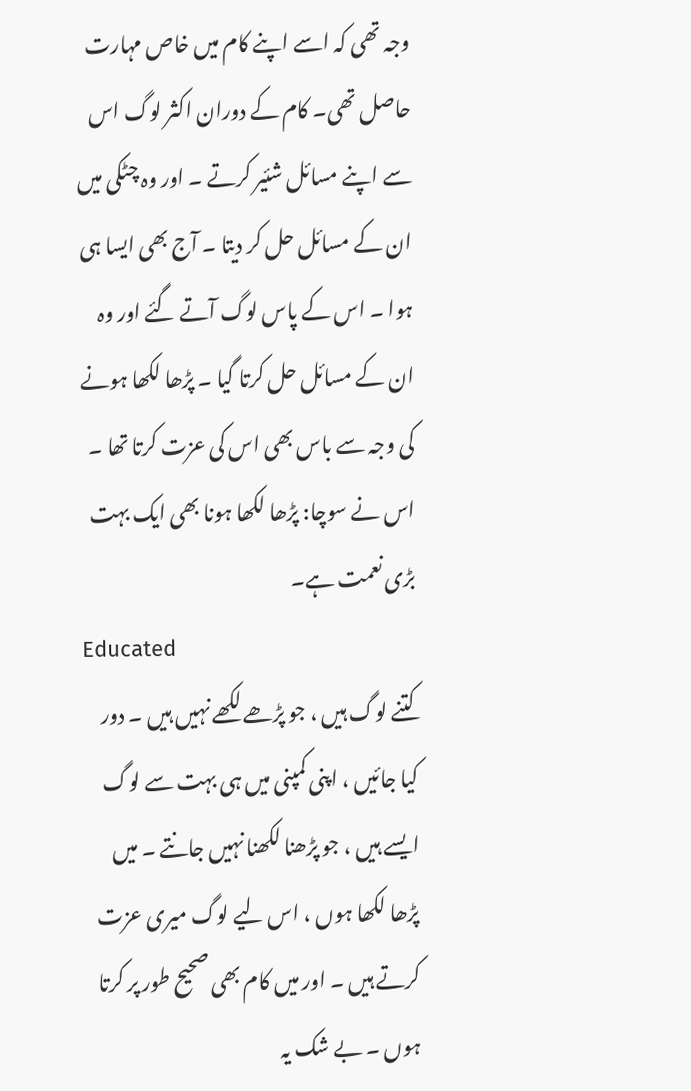وجہ تھی کہ اسے اپنے کام میں خاص مہارت حاصل تھی۔ کام کے دوران اکثر لوگ اس سے اپنے مسائل شئیر کرتے ۔ اور وہ چٹکی میں ان کے مسائل حل کر دیتا ۔ آج بھی ایسا ہی ہوا ۔ اس کے پاس لوگ آتے گئے اور وہ ان کے مسائل حل کرتا گیا ۔ پڑھا لکھا ہونے کی وجہ سے باس بھی اس کی عزت کرتا تھا ۔ اس نے سوچا: پڑھا لکھا ہونا بھی ایک بہت بڑی نعمت ہے۔
Educated
کتنے لوگ ہیں ، جو پڑھے لکھے نہیں ہیں ۔ دور کیا جائیں ، اپنی کمپنی میں ہی بہت سے لوگ ایسے ہیں ، جو پڑھنا لکھنا نہیں جانتے ۔ میں پڑھا لکھا ہوں ، اس لیے لوگ میری عزت کرتے ہیں ۔ اور میں کام بھی صحیح طور پر کرتا ہوں ۔ بے شک یہ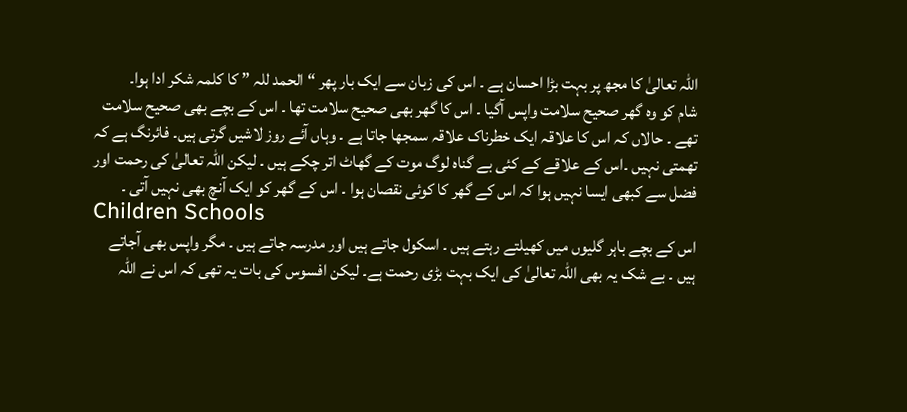اللہ تعالیٰ کا مجھ پر بہت بڑا احسان ہے ۔ اس کی زبان سے ایک بار پھر “الحمد للہ ” کا کلمہ شکر ادا ہوا۔
شام کو وہ گھر صحیح سلامت واپس آگیا ۔ اس کا گھر بھی صحیح سلامت تھا ۔ اس کے بچے بھی صحیح سلامت تھے ۔ حالاں کہ اس کا علاقہ ایک خطرناک علاقہ سمجھا جاتا ہے ۔ وہاں آئے روز لاشیں گرتی ہیں۔ فائرنگ ہے کہ تھمتی نہیں ۔اس کے علاقے کے کئی بے گناہ لوگ موت کے گھاٹ اتر چکے ہیں ۔ لیکن اللہ تعالیٰ کی رحمت اور فضل سے کبھی ایسا نہیں ہوا کہ اس کے گھر کا کوئی نقصان ہوا ۔ اس کے گھر کو ایک آنچ بھی نہیں آتی ۔
Children Schools
اس کے بچے باہر گلیوں میں کھیلتے رہتے ہیں ۔ اسکول جاتے ہیں اور مدرسہ جاتے ہیں ۔ مگر واپس بھی آجاتے ہیں ۔ بے شک یہ بھی اللہ تعالیٰ کی ایک بہت بڑی رحمت ہے۔ لیکن افسوس کی بات یہ تھی کہ اس نے اللہ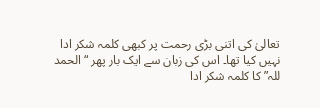تعالیٰ کی اتنی بڑی رحمت پر کبھی کلمہ شکر ادا نہیں کیا تھا۔ اس کی زبان سے ایک بار پھر “الحمد للہ” کا کلمہ شکر ادا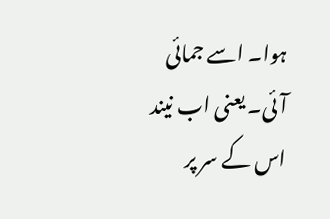ہوا۔ اسے جمائی آئی۔ یعنی اب نیند اس کے سر پر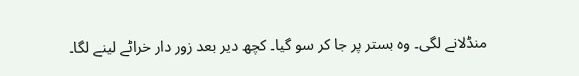منڈلانے لگی۔ وہ بستر پر جا کر سو گیا۔ کچھ دیر بعد زور دار خراٹے لینے لگا۔